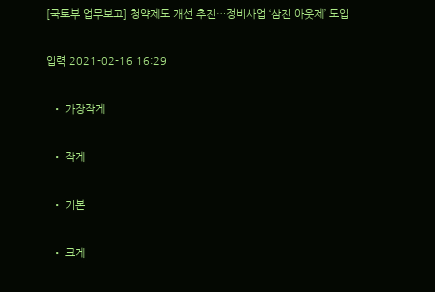[국토부 업무보고] 청약제도 개선 추진…정비사업 ‘삼진 아웃제’ 도입

입력 2021-02-16 16:29

  • 가장작게

  • 작게

  • 기본

  • 크게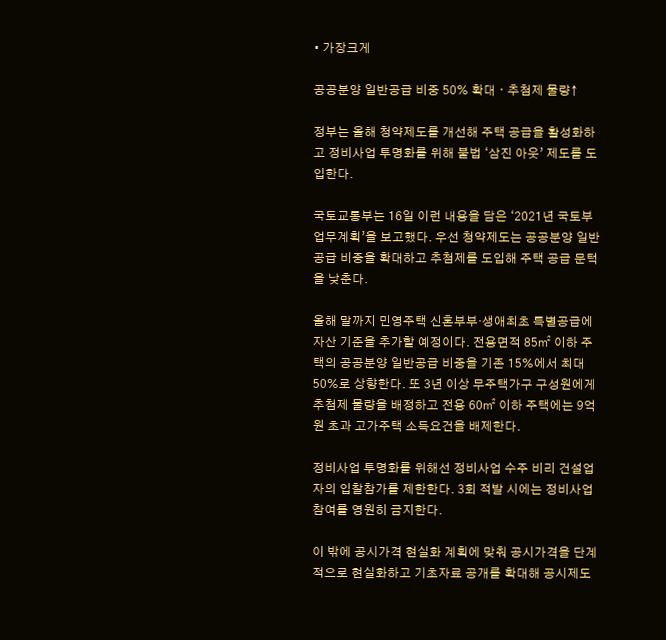• 가장크게

공공분양 일반공급 비중 50% 확대ㆍ추첨제 물량↑

정부는 올해 청약제도를 개선해 주택 공급을 활성화하고 정비사업 투명화를 위해 불법 ‘삼진 아웃’ 제도를 도입한다.

국토교통부는 16일 이런 내용을 담은 ‘2021년 국토부 업무계획’을 보고했다. 우선 청약제도는 공공분양 일반공급 비중을 확대하고 추첨제를 도입해 주택 공급 문턱을 낮춘다.

올해 말까지 민영주택 신혼부부·생애최초 특별공급에 자산 기준을 추가할 예정이다. 전용면적 85㎡ 이하 주택의 공공분양 일반공급 비중을 기존 15%에서 최대 50%로 상향한다. 또 3년 이상 무주택가구 구성원에게 추첨제 물량을 배정하고 전용 60㎡ 이하 주택에는 9억 원 초과 고가주택 소득요건을 배제한다.

정비사업 투명화를 위해선 정비사업 수주 비리 건설업자의 입찰참가를 제한한다. 3회 적발 시에는 정비사업 참여를 영원히 금지한다.

이 밖에 공시가격 현실화 계획에 맞춰 공시가격을 단계적으로 현실화하고 기초자료 공개를 확대해 공시제도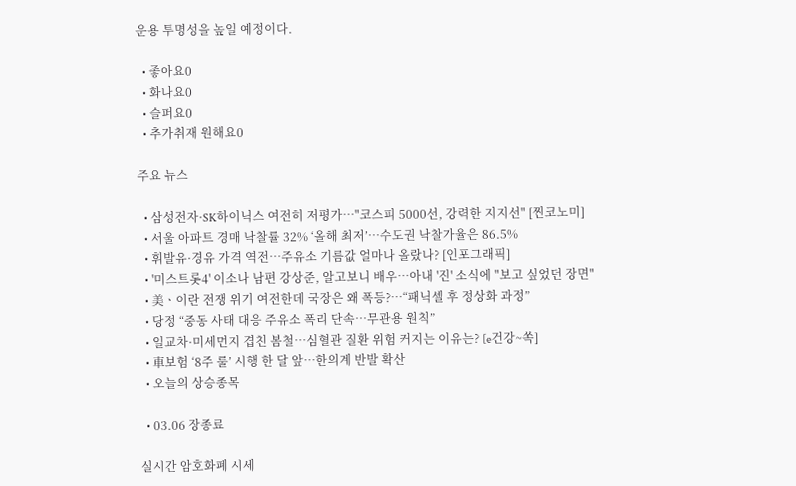운용 투명성을 높일 예정이다.

  • 좋아요0
  • 화나요0
  • 슬퍼요0
  • 추가취재 원해요0

주요 뉴스

  • 삼성전자·SK하이닉스 여전히 저평가…"코스피 5000선, 강력한 지지선" [찐코노미]
  • 서울 아파트 경매 낙찰률 32% ‘올해 최저’⋯수도권 낙찰가율은 86.5%
  • 휘발유·경유 가격 역전…주유소 기름값 얼마나 올랐나? [인포그래픽]
  • '미스트롯4' 이소나 남편 강상준, 알고보니 배우⋯아내 '진' 소식에 "보고 싶었던 장면"
  • 美ㆍ이란 전쟁 위기 여전한데 국장은 왜 폭등?⋯“패닉셀 후 정상화 과정”
  • 당정 “중동 사태 대응 주유소 폭리 단속…무관용 원칙”
  • 일교차·미세먼지 겹친 봄철…심혈관 질환 위험 커지는 이유는? [e건강~쏙]
  • 車보험 ‘8주 룰’ 시행 한 달 앞…한의계 반발 확산
  • 오늘의 상승종목

  • 03.06 장종료

실시간 암호화폐 시세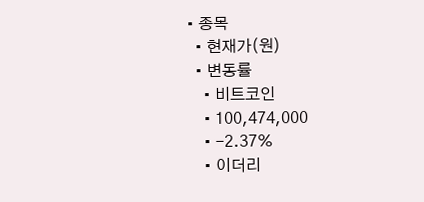• 종목
  • 현재가(원)
  • 변동률
    • 비트코인
    • 100,474,000
    • -2.37%
    • 이더리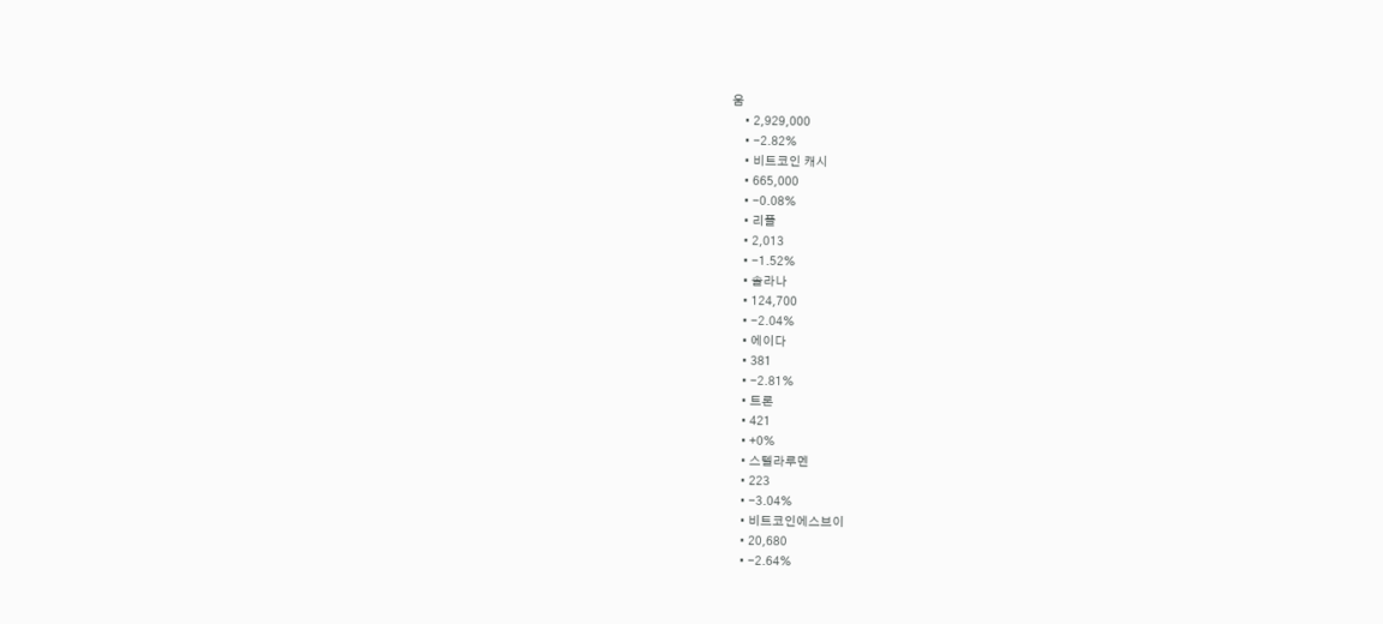움
    • 2,929,000
    • -2.82%
    • 비트코인 캐시
    • 665,000
    • -0.08%
    • 리플
    • 2,013
    • -1.52%
    • 솔라나
    • 124,700
    • -2.04%
    • 에이다
    • 381
    • -2.81%
    • 트론
    • 421
    • +0%
    • 스텔라루멘
    • 223
    • -3.04%
    • 비트코인에스브이
    • 20,680
    • -2.64%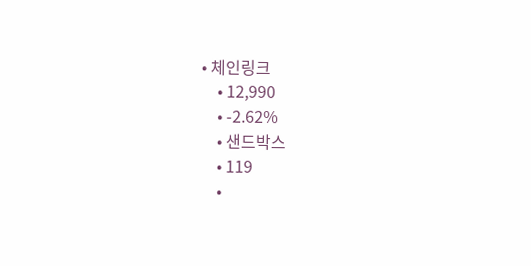• 체인링크
    • 12,990
    • -2.62%
    • 샌드박스
    • 119
    •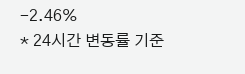-2.46%
* 24시간 변동률 기준